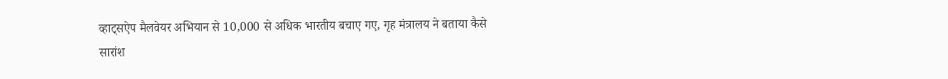व्हाट्सऐप मैलवेयर अभियान से 10,000 से अधिक भारतीय बचाए गए, गृह मंत्रालय ने बताया कैसे
सारांश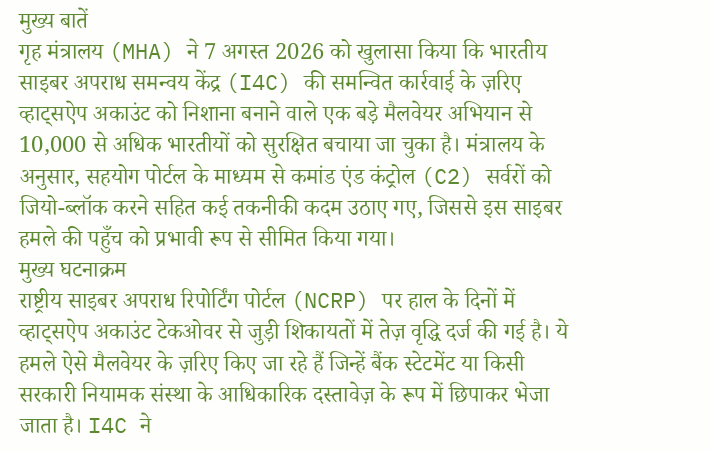मुख्य बातें
गृह मंत्रालय (MHA) ने 7 अगस्त 2026 को खुलासा किया कि भारतीय साइबर अपराध समन्वय केंद्र (I4C) की समन्वित कार्रवाई के ज़रिए व्हाट्सऐप अकाउंट को निशाना बनाने वाले एक बड़े मैलवेयर अभियान से 10,000 से अधिक भारतीयों को सुरक्षित बचाया जा चुका है। मंत्रालय के अनुसार, सहयोग पोर्टल के माध्यम से कमांड एंड कंट्रोल (C2) सर्वरों को जियो-ब्लॉक करने सहित कई तकनीकी कदम उठाए गए, जिससे इस साइबर हमले की पहुँच को प्रभावी रूप से सीमित किया गया।
मुख्य घटनाक्रम
राष्ट्रीय साइबर अपराध रिपोर्टिंग पोर्टल (NCRP) पर हाल के दिनों में व्हाट्सऐप अकाउंट टेकओवर से जुड़ी शिकायतों में तेज़ वृद्धि दर्ज की गई है। ये हमले ऐसे मैलवेयर के ज़रिए किए जा रहे हैं जिन्हें बैंक स्टेटमेंट या किसी सरकारी नियामक संस्था के आधिकारिक दस्तावेज़ के रूप में छिपाकर भेजा जाता है। I4C ने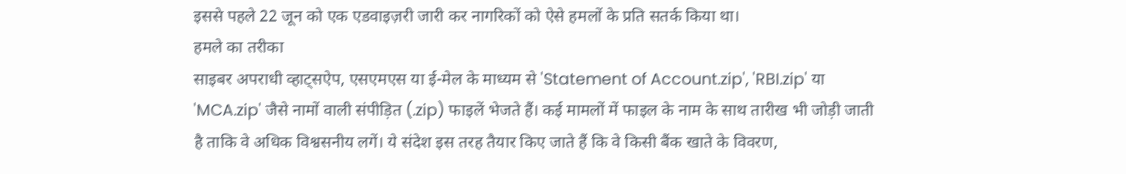इससे पहले 22 जून को एक एडवाइज़री जारी कर नागरिकों को ऐसे हमलों के प्रति सतर्क किया था।
हमले का तरीका
साइबर अपराधी व्हाट्सऐप, एसएमएस या ई-मेल के माध्यम से 'Statement of Account.zip', 'RBI.zip' या 'MCA.zip' जैसे नामों वाली संपीड़ित (.zip) फाइलें भेजते हैं। कई मामलों में फाइल के नाम के साथ तारीख भी जोड़ी जाती है ताकि वे अधिक विश्वसनीय लगें। ये संदेश इस तरह तैयार किए जाते हैं कि वे किसी बैंक खाते के विवरण,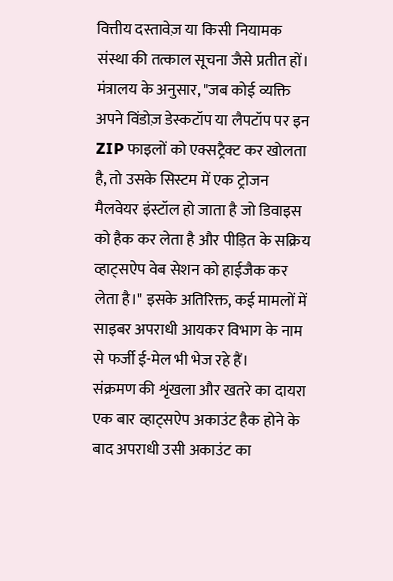वित्तीय दस्तावेज़ या किसी नियामक संस्था की तत्काल सूचना जैसे प्रतीत हों।
मंत्रालय के अनुसार, "जब कोई व्यक्ति अपने विंडोज़ डेस्कटॉप या लैपटॉप पर इन ZIP फाइलों को एक्सट्रैक्ट कर खोलता है, तो उसके सिस्टम में एक ट्रोजन मैलवेयर इंस्टॉल हो जाता है जो डिवाइस को हैक कर लेता है और पीड़ित के सक्रिय व्हाट्सऐप वेब सेशन को हाईजैक कर लेता है।" इसके अतिरिक्त, कई मामलों में साइबर अपराधी आयकर विभाग के नाम से फर्जी ई-मेल भी भेज रहे हैं।
संक्रमण की शृंखला और खतरे का दायरा
एक बार व्हाट्सऐप अकाउंट हैक होने के बाद अपराधी उसी अकाउंट का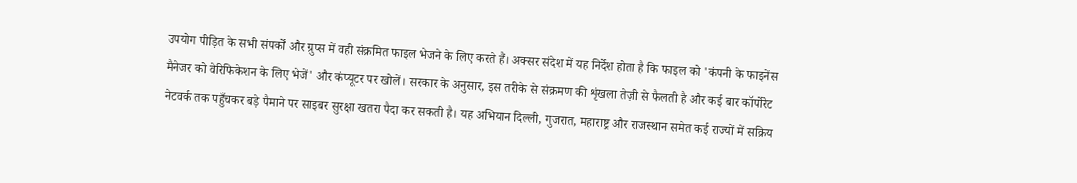उपयोग पीड़ित के सभी संपर्कों और ग्रुप्स में वही संक्रमित फाइल भेजने के लिए करते हैं। अक्सर संदेश में यह निर्देश होता है कि फाइल को 'कंपनी के फाइनेंस मैनेजर को वेरिफिकेशन के लिए भेजें' और कंप्यूटर पर खोलें। सरकार के अनुसार, इस तरीके से संक्रमण की शृंखला तेज़ी से फैलती है और कई बार कॉर्पोरेट नेटवर्क तक पहुँचकर बड़े पैमाने पर साइबर सुरक्षा खतरा पैदा कर सकती है। यह अभियान दिल्ली, गुजरात, महाराष्ट्र और राजस्थान समेत कई राज्यों में सक्रिय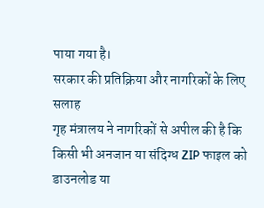पाया गया है।
सरकार की प्रतिक्रिया और नागरिकों के लिए सलाह
गृह मंत्रालय ने नागरिकों से अपील की है कि किसी भी अनजान या संदिग्ध ZIP फाइल को डाउनलोड या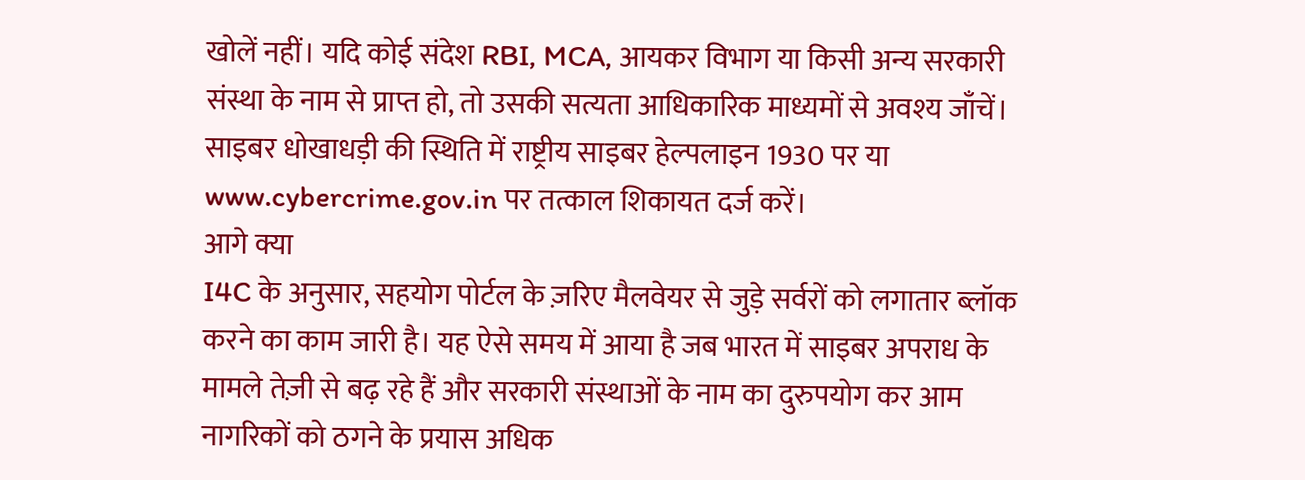खोलें नहीं। यदि कोई संदेश RBI, MCA, आयकर विभाग या किसी अन्य सरकारी संस्था के नाम से प्राप्त हो, तो उसकी सत्यता आधिकारिक माध्यमों से अवश्य जाँचें। साइबर धोखाधड़ी की स्थिति में राष्ट्रीय साइबर हेल्पलाइन 1930 पर या www.cybercrime.gov.in पर तत्काल शिकायत दर्ज करें।
आगे क्या
I4C के अनुसार, सहयोग पोर्टल के ज़रिए मैलवेयर से जुड़े सर्वरों को लगातार ब्लॉक करने का काम जारी है। यह ऐसे समय में आया है जब भारत में साइबर अपराध के मामले तेज़ी से बढ़ रहे हैं और सरकारी संस्थाओं के नाम का दुरुपयोग कर आम नागरिकों को ठगने के प्रयास अधिक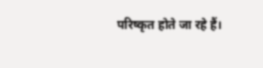परिष्कृत होते जा रहे हैं।